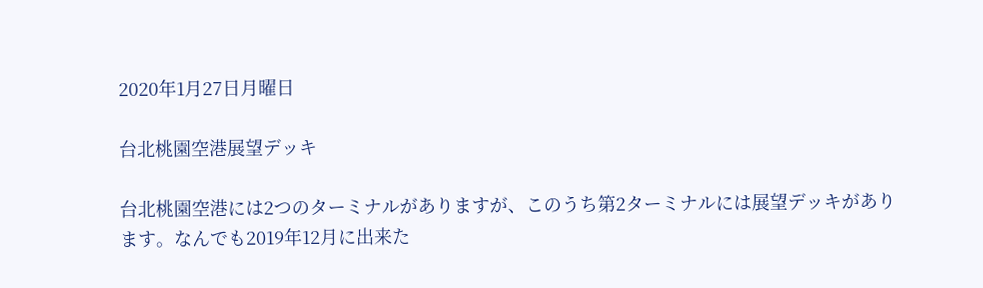2020年1月27日月曜日

台北桃園空港展望デッキ

台北桃園空港には2つのターミナルがありますが、このうち第2ターミナルには展望デッキがあります。なんでも2019年12月に出来た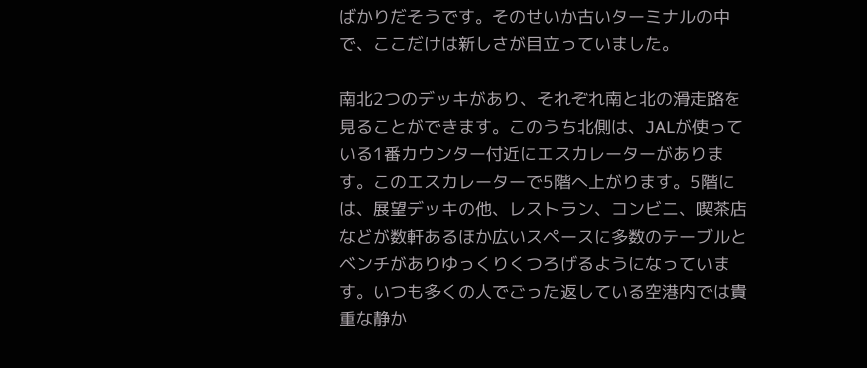ばかりだそうです。そのせいか古いターミナルの中で、ここだけは新しさが目立っていました。

南北2つのデッキがあり、それぞれ南と北の滑走路を見ることができます。このうち北側は、JALが使っている1番カウンター付近にエスカレーターがあります。このエスカレーターで5階へ上がります。5階には、展望デッキの他、レストラン、コンビニ、喫茶店などが数軒あるほか広いスペースに多数のテーブルとベンチがありゆっくりくつろげるようになっています。いつも多くの人でごった返している空港内では貴重な静か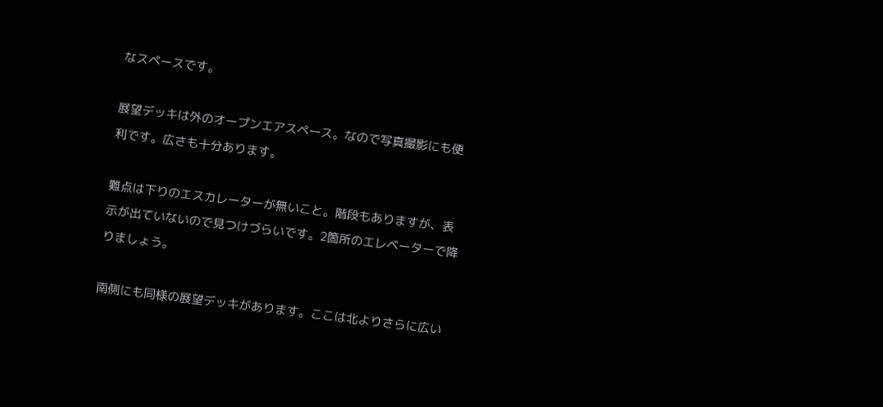なスペースです。

展望デッキは外のオープンエアスペース。なので写真撮影にも便利です。広さも十分あります。

難点は下りのエスカレーターが無いこと。階段もありますが、表示が出ていないので見つけづらいです。2箇所のエレベーターで降りましょう。

南側にも同様の展望デッキがあります。ここは北よりさらに広い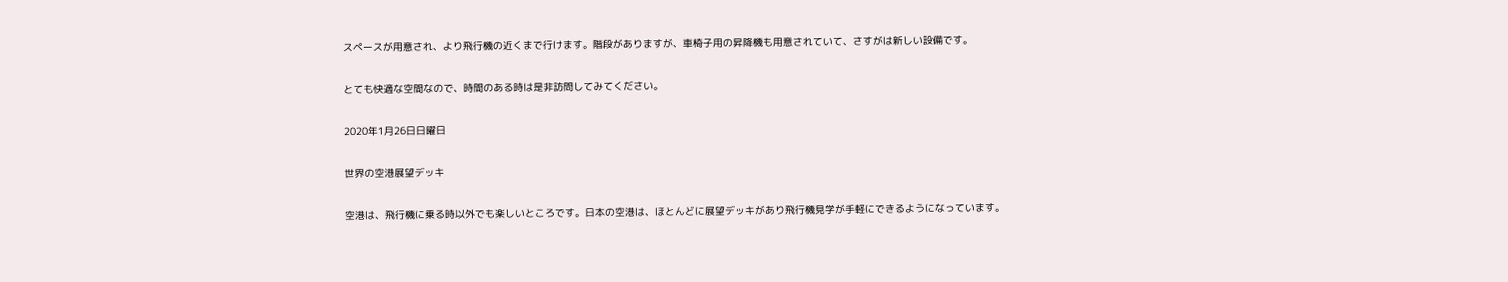スペースが用意され、より飛行機の近くまで行けます。階段がありますが、車椅子用の昇降機も用意されていて、さすがは新しい設備です。

とても快適な空間なので、時間のある時は是非訪問してみてください。

2020年1月26日日曜日

世界の空港展望デッキ

空港は、飛行機に乗る時以外でも楽しいところです。日本の空港は、ほとんどに展望デッキがあり飛行機見学が手軽にできるようになっています。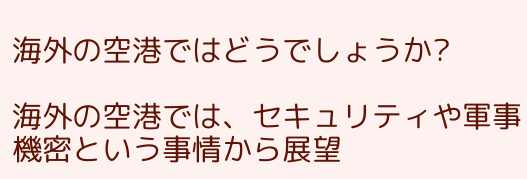海外の空港ではどうでしょうか?

海外の空港では、セキュリティや軍事機密という事情から展望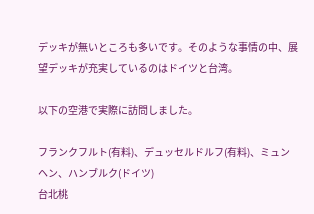デッキが無いところも多いです。そのような事情の中、展望デッキが充実しているのはドイツと台湾。

以下の空港で実際に訪問しました。

フランクフルト(有料)、デュッセルドルフ(有料)、ミュンヘン、ハンブルク(ドイツ)
台北桃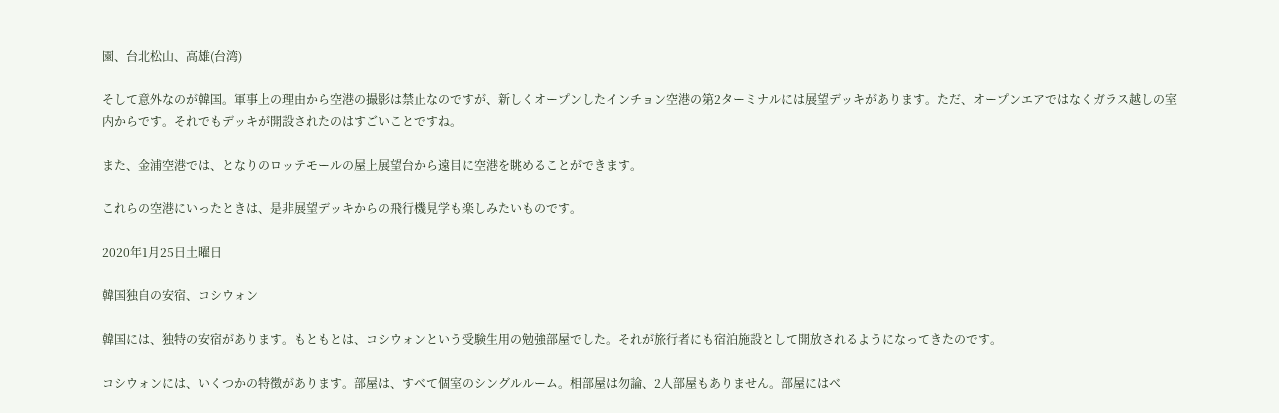園、台北松山、高雄(台湾)

そして意外なのが韓国。軍事上の理由から空港の撮影は禁止なのですが、新しくオープンしたインチョン空港の第2ターミナルには展望デッキがあります。ただ、オープンエアではなくガラス越しの室内からです。それでもデッキが開設されたのはすごいことですね。

また、金浦空港では、となりのロッテモールの屋上展望台から遠目に空港を眺めることができます。

これらの空港にいったときは、是非展望デッキからの飛行機見学も楽しみたいものです。

2020年1月25日土曜日

韓国独自の安宿、コシウォン

韓国には、独特の安宿があります。もともとは、コシウォンという受験生用の勉強部屋でした。それが旅行者にも宿泊施設として開放されるようになってきたのです。

コシウォンには、いくつかの特徴があります。部屋は、すべて個室のシングルルーム。相部屋は勿論、2人部屋もありません。部屋にはベ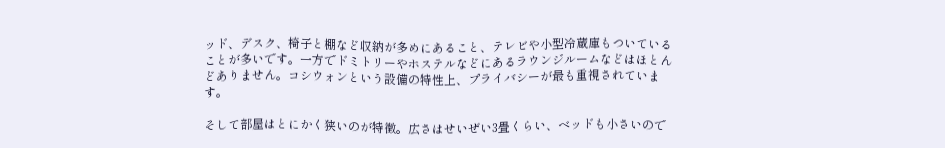ッド、デスク、椅子と棚など収納が多めにあること、テレビや小型冷蔵庫もついていることが多いです。一方でドミトリーやホステルなどにあるラウンジルームなどはほとんどありません。コシウォンという設備の特性上、プライバシーが最も重視されています。

そして部屋はとにかく狭いのが特徴。広さはせいぜい3畳くらい、ベッドも小さいので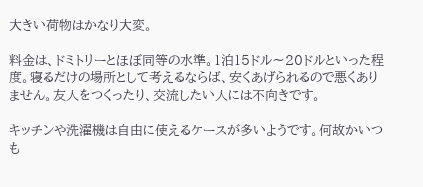大きい荷物はかなり大変。

料金は、ドミトリーとほぼ同等の水準。1泊15ドル〜20ドルといった程度。寝るだけの場所として考えるならば、安くあげられるので悪くありません。友人をつくったり、交流したい人には不向きです。

キッチンや洗濯機は自由に使えるケースが多いようです。何故かいつも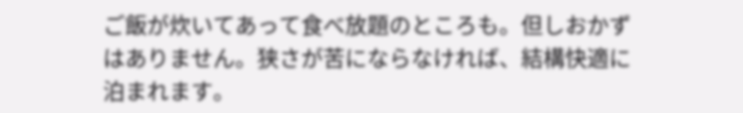ご飯が炊いてあって食べ放題のところも。但しおかずはありません。狭さが苦にならなければ、結構快適に泊まれます。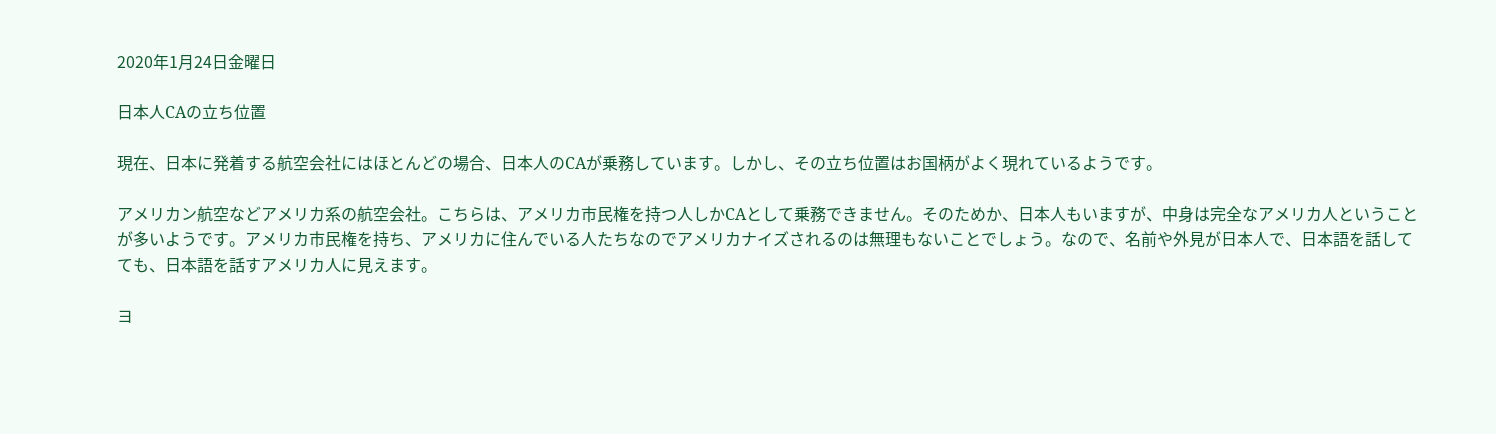2020年1月24日金曜日

日本人CAの立ち位置

現在、日本に発着する航空会社にはほとんどの場合、日本人のCAが乗務しています。しかし、その立ち位置はお国柄がよく現れているようです。

アメリカン航空などアメリカ系の航空会社。こちらは、アメリカ市民権を持つ人しかCAとして乗務できません。そのためか、日本人もいますが、中身は完全なアメリカ人ということが多いようです。アメリカ市民権を持ち、アメリカに住んでいる人たちなのでアメリカナイズされるのは無理もないことでしょう。なので、名前や外見が日本人で、日本語を話してても、日本語を話すアメリカ人に見えます。

ヨ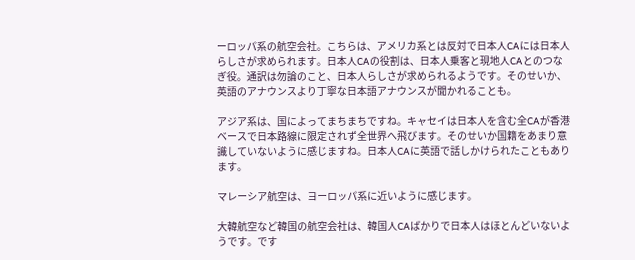ーロッパ系の航空会社。こちらは、アメリカ系とは反対で日本人CAには日本人らしさが求められます。日本人CAの役割は、日本人乗客と現地人CAとのつなぎ役。通訳は勿論のこと、日本人らしさが求められるようです。そのせいか、英語のアナウンスより丁寧な日本語アナウンスが聞かれることも。

アジア系は、国によってまちまちですね。キャセイは日本人を含む全CAが香港ベースで日本路線に限定されず全世界へ飛びます。そのせいか国籍をあまり意識していないように感じますね。日本人CAに英語で話しかけられたこともあります。

マレーシア航空は、ヨーロッパ系に近いように感じます。

大韓航空など韓国の航空会社は、韓国人CAばかりで日本人はほとんどいないようです。です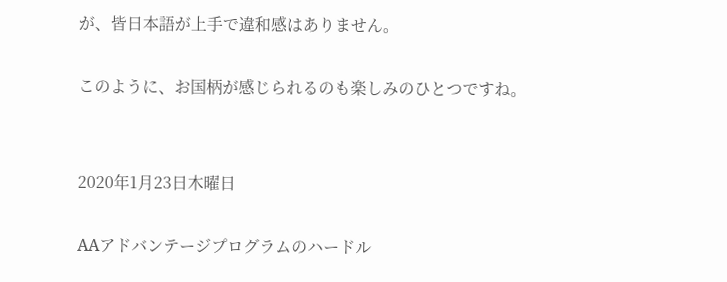が、皆日本語が上手で違和感はありません。

このように、お国柄が感じられるのも楽しみのひとつですね。


2020年1月23日木曜日

AAアドバンテージプログラムのハードル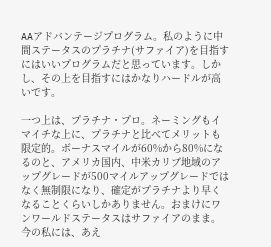AAアドバンテージプログラム。私のように中間ステータスのプラチナ(サファイア)を目指すにはいいプログラムだと思っています。しかし、その上を目指すにはかなりハードルが高いです。

一つ上は、プラチナ・プロ。ネーミングもイマイチな上に、プラチナと比べてメリットも限定的。ボーナスマイルが60%から80%になるのと、アメリカ国内、中米カリブ地域のアップグレードが500マイルアップグレードではなく無制限になり、確定がプラチナより早くなることくらいしかありません。おまけにワンワールドステータスはサファイアのまま。今の私には、あえ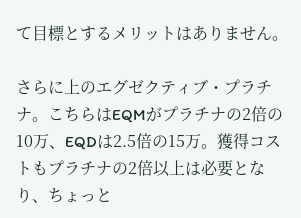て目標とするメリットはありません。

さらに上のエグゼクティブ・プラチナ。こちらはEQMがプラチナの2倍の10万、EQDは2.5倍の15万。獲得コストもプラチナの2倍以上は必要となり、ちょっと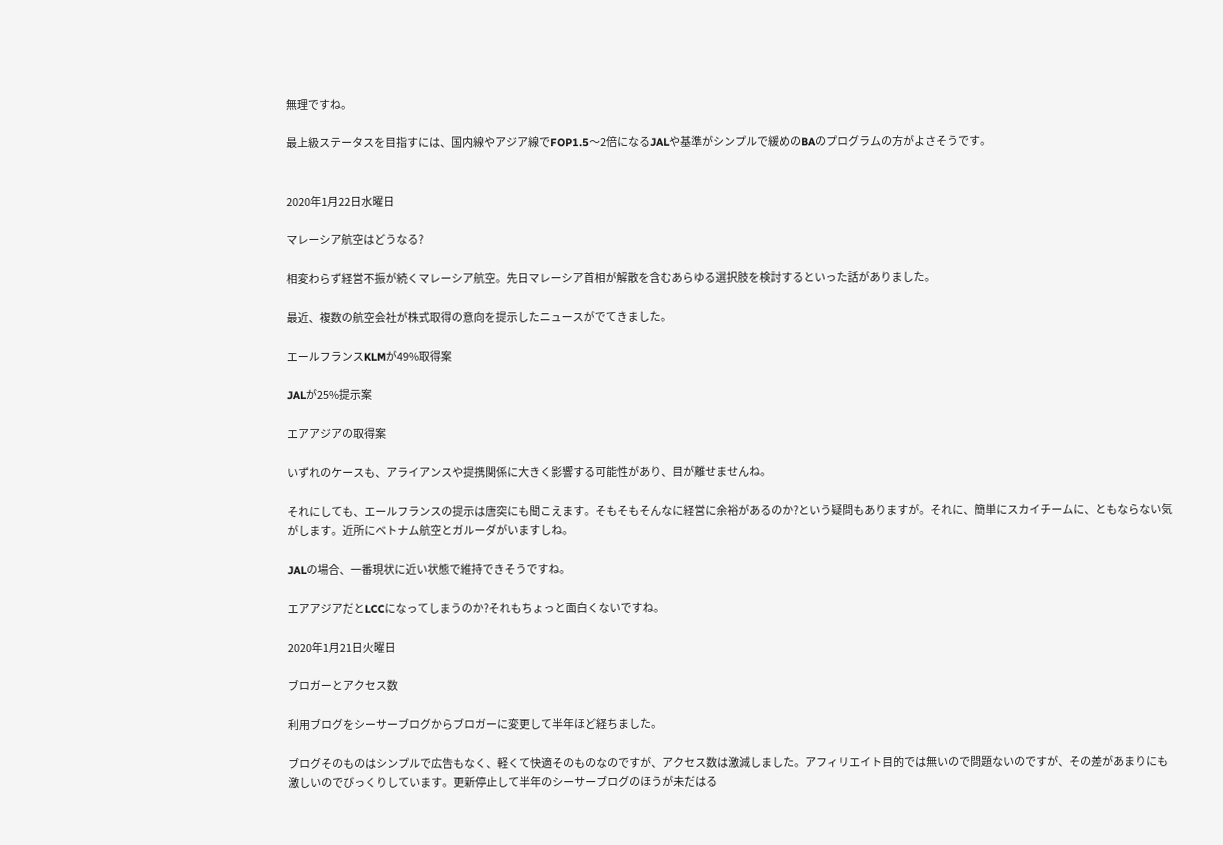無理ですね。

最上級ステータスを目指すには、国内線やアジア線でFOP1.5〜2倍になるJALや基準がシンプルで緩めのBAのプログラムの方がよさそうです。


2020年1月22日水曜日

マレーシア航空はどうなる?

相変わらず経営不振が続くマレーシア航空。先日マレーシア首相が解散を含むあらゆる選択肢を検討するといった話がありました。

最近、複数の航空会社が株式取得の意向を提示したニュースがでてきました。

エールフランスKLMが49%取得案

JALが25%提示案

エアアジアの取得案

いずれのケースも、アライアンスや提携関係に大きく影響する可能性があり、目が離せませんね。

それにしても、エールフランスの提示は唐突にも聞こえます。そもそもそんなに経営に余裕があるのか?という疑問もありますが。それに、簡単にスカイチームに、ともならない気がします。近所にベトナム航空とガルーダがいますしね。

JALの場合、一番現状に近い状態で維持できそうですね。

エアアジアだとLCCになってしまうのか?それもちょっと面白くないですね。

2020年1月21日火曜日

ブロガーとアクセス数

利用ブログをシーサーブログからブロガーに変更して半年ほど経ちました。

ブログそのものはシンプルで広告もなく、軽くて快適そのものなのですが、アクセス数は激減しました。アフィリエイト目的では無いので問題ないのですが、その差があまりにも激しいのでびっくりしています。更新停止して半年のシーサーブログのほうが未だはる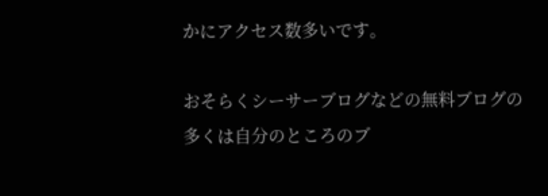かにアクセス数多いです。

おそらくシーサーブログなどの無料ブログの多くは自分のところのブ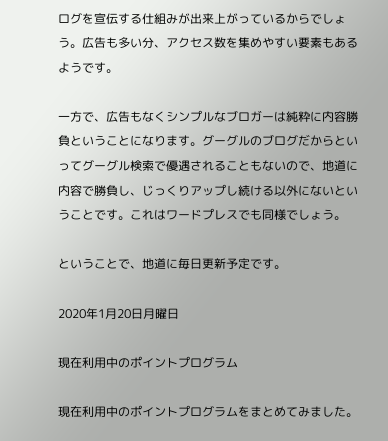ログを宣伝する仕組みが出来上がっているからでしょう。広告も多い分、アクセス数を集めやすい要素もあるようです。

一方で、広告もなくシンプルなブロガーは純粋に内容勝負ということになります。グーグルのブログだからといってグーグル検索で優遇されることもないので、地道に内容で勝負し、じっくりアップし続ける以外にないということです。これはワードプレスでも同様でしょう。

ということで、地道に毎日更新予定です。

2020年1月20日月曜日

現在利用中のポイントプログラム

現在利用中のポイントプログラムをまとめてみました。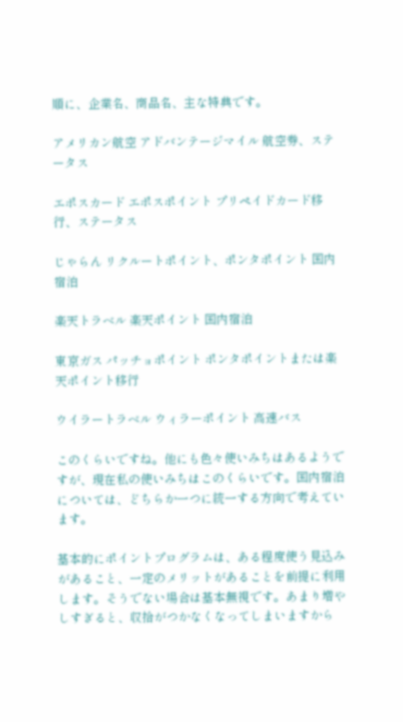順に、企業名、商品名、主な特典です。

アメリカン航空 アドバンテージマイル 航空券、ステータス

エポスカード エポスポイント プリペイドカード移行、ステータス

じゃらん リクルートポイント、ポンタポイント 国内宿泊

楽天トラベル 楽天ポイント 国内宿泊

東京ガス パッチョポイント ポンタポイントまたは楽天ポイント移行

ウイラートラベル ウィラーポイント 高速バス

このくらいですね。他にも色々使いみちはあるようですが、現在私の使いみちはこのくらいです。国内宿泊については、どちらか一つに統一する方向で考えています。

基本的にポイントプログラムは、ある程度使う見込みがあること、一定のメリットがあることを前提に利用します。そうでない場合は基本無視です。あまり増やしすぎると、収拾がつかなくなってしまいますから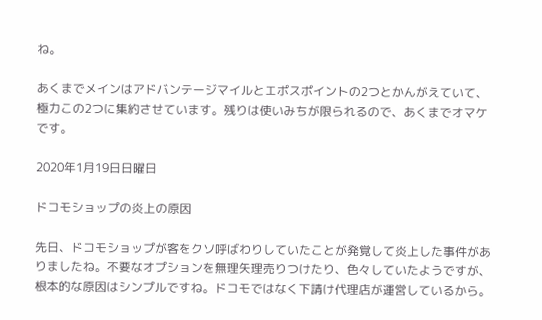ね。

あくまでメインはアドバンテージマイルとエポスポイントの2つとかんがえていて、極力この2つに集約させています。残りは使いみちが限られるので、あくまでオマケです。

2020年1月19日日曜日

ドコモショップの炎上の原因

先日、ドコモショップが客をクソ呼ばわりしていたことが発覚して炎上した事件がありましたね。不要なオプションを無理矢理売りつけたり、色々していたようですが、根本的な原因はシンプルですね。ドコモではなく下請け代理店が運営しているから。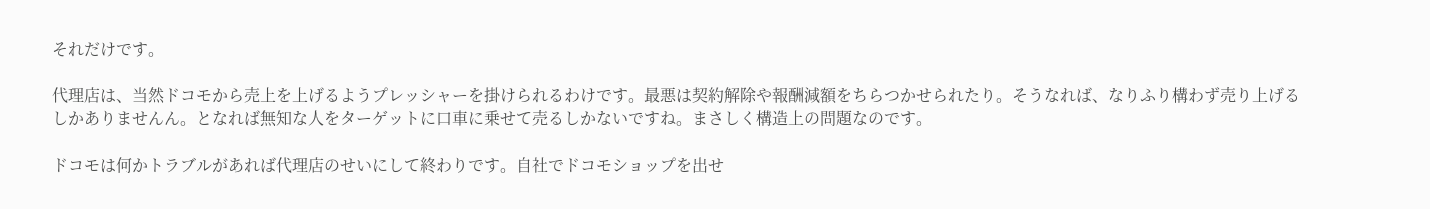それだけです。

代理店は、当然ドコモから売上を上げるようプレッシャーを掛けられるわけです。最悪は契約解除や報酬減額をちらつかせられたり。そうなれば、なりふり構わず売り上げるしかありませんん。となれば無知な人をターゲットに口車に乗せて売るしかないですね。まさしく構造上の問題なのです。

ドコモは何かトラブルがあれば代理店のせいにして終わりです。自社でドコモショップを出せ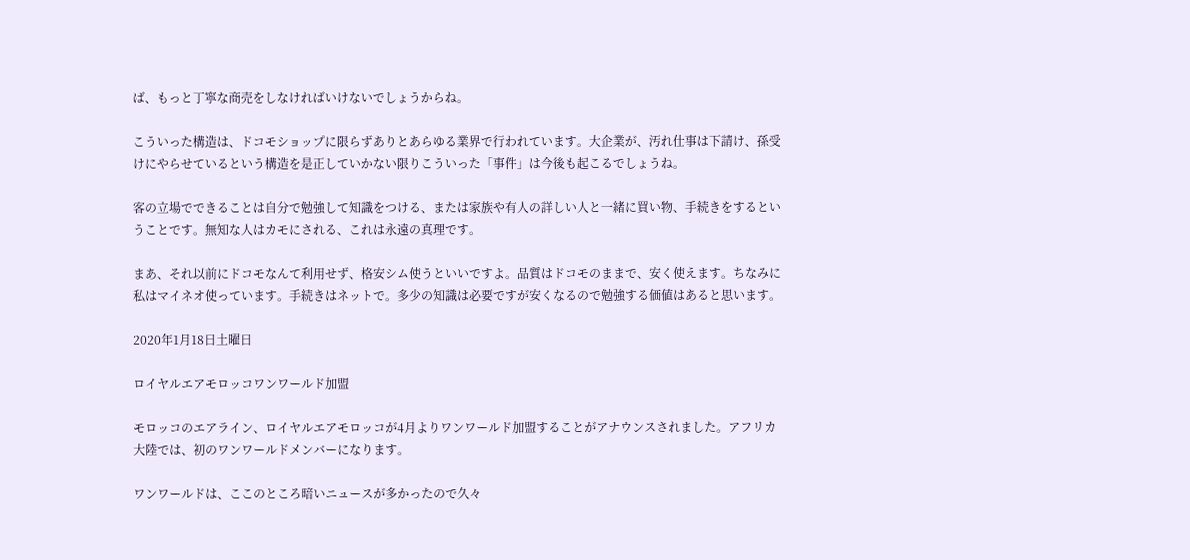ば、もっと丁寧な商売をしなければいけないでしょうからね。

こういった構造は、ドコモショップに限らずありとあらゆる業界で行われています。大企業が、汚れ仕事は下請け、孫受けにやらせているという構造を是正していかない限りこういった「事件」は今後も起こるでしょうね。

客の立場でできることは自分で勉強して知識をつける、または家族や有人の詳しい人と一緒に買い物、手続きをするということです。無知な人はカモにされる、これは永遠の真理です。

まあ、それ以前にドコモなんて利用せず、格安シム使うといいですよ。品質はドコモのままで、安く使えます。ちなみに私はマイネオ使っています。手続きはネットで。多少の知識は必要ですが安くなるので勉強する価値はあると思います。

2020年1月18日土曜日

ロイヤルエアモロッコワンワールド加盟

モロッコのエアライン、ロイヤルエアモロッコが4月よりワンワールド加盟することがアナウンスされました。アフリカ大陸では、初のワンワールドメンバーになります。

ワンワールドは、ここのところ暗いニュースが多かったので久々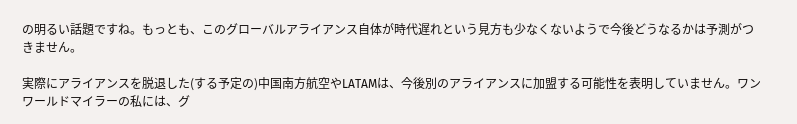の明るい話題ですね。もっとも、このグローバルアライアンス自体が時代遅れという見方も少なくないようで今後どうなるかは予測がつきません。

実際にアライアンスを脱退した(する予定の)中国南方航空やLATAMは、今後別のアライアンスに加盟する可能性を表明していません。ワンワールドマイラーの私には、グ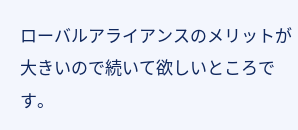ローバルアライアンスのメリットが大きいので続いて欲しいところです。